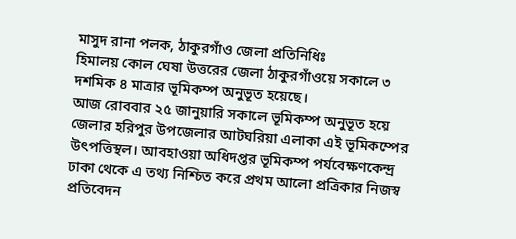মাসুদ রানা পলক, ঠাকুরগাঁও জেলা প্রতিনিধিঃ
হিমালয় কোল ঘেষা উত্তরের জেলা ঠাকুরগাঁওয়ে সকালে ৩ দশমিক ৪ মাত্রার ভূমিকম্প অনুভূত হয়েছে।
আজ রোববার ২৫ জানুয়ারি সকালে ভূমিকম্প অনুভূত হয়ে জেলার হরিপুর উপজেলার আটঘরিয়া এলাকা এই ভূমিকম্পের উৎপত্তিস্থল। আবহাওয়া অধিদপ্তর ভূমিকম্প পর্যবেক্ষণকেন্দ্র ঢাকা থেকে এ তথ্য নিশ্চিত করে প্রথম আলো প্রত্রিকার নিজস্ব প্রতিবেদন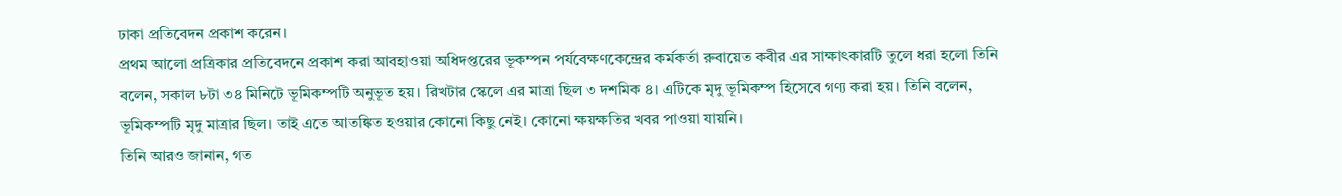ঢাকা প্রতিবেদন প্রকাশ করেন।
প্রথম আলো প্রত্রিকার প্রতিবেদনে প্রকাশ করা আবহাওয়া অধিদপ্তরের ভূকম্পন পর্যবেক্ষণকেন্দ্রের কর্মকর্তা রুবায়েত কবীর এর সাক্ষাৎকারটি তুলে ধরা হলো তিনি বলেন, সকাল ৮টা ৩৪ মিনিটে ভূমিকম্পটি অনুভূত হয়। রিখটার স্কেলে এর মাত্রা ছিল ৩ দশমিক ৪। এটিকে মৃদু ভূমিকম্প হিসেবে গণ্য করা হয়। তিনি বলেন, ভূমিকম্পটি মৃদু মাত্রার ছিল। তাই এতে আতঙ্কিত হওয়ার কোনো কিছু নেই। কোনো ক্ষয়ক্ষতির খবর পাওয়া যায়নি।
তিনি আরও জানান, গত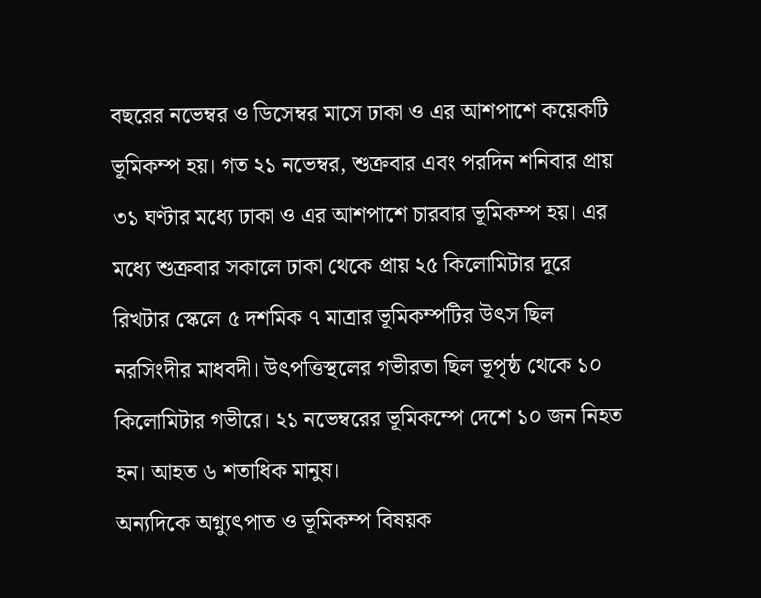বছরের নভেম্বর ও ডিসেম্বর মাসে ঢাকা ও এর আশপাশে কয়েকটি ভূমিকম্প হয়। গত ২১ নভেম্বর, শুক্রবার এবং পরদিন শনিবার প্রায় ৩১ ঘণ্টার মধ্যে ঢাকা ও এর আশপাশে চারবার ভূমিকম্প হয়। এর মধ্যে শুক্রবার সকালে ঢাকা থেকে প্রায় ২৫ কিলোমিটার দূরে রিখটার স্কেলে ৫ দশমিক ৭ মাত্রার ভূমিকম্পটির উৎস ছিল নরসিংদীর মাধবদী। উৎপত্তিস্থলের গভীরতা ছিল ভূপৃষ্ঠ থেকে ১০ কিলোমিটার গভীরে। ২১ নভেম্বরের ভূমিকম্পে দেশে ১০ জন নিহত হন। আহত ৬ শতাধিক মানুষ।
অন্যদিকে অগ্ন্যুৎপাত ও ভূমিকম্প বিষয়ক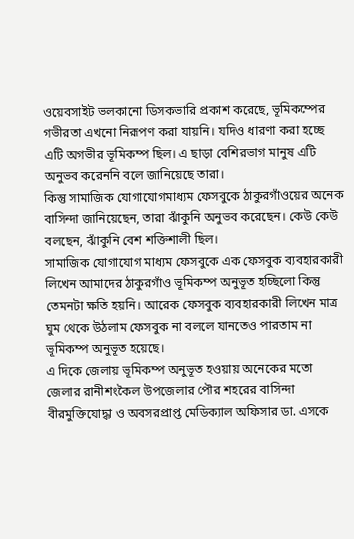ওয়েবসাইট ভলকানো ডিসকভারি প্রকাশ করেছে, ভূমিকম্পের গভীরতা এখনো নিরূপণ করা যায়নি। যদিও ধারণা করা হচ্ছে এটি অগভীর ভূমিকম্প ছিল। এ ছাড়া বেশিরভাগ মানুষ এটি অনুভব করেননি বলে জানিয়েছে তারা।
কিন্তু সামাজিক যোগাযোগমাধ্যম ফেসবুকে ঠাকুরগাঁওয়ের অনেক বাসিন্দা জানিয়েছেন, তারা ঝাঁকুনি অনুভব করেছেন। কেউ কেউ বলছেন, ঝাঁকুনি বেশ শক্তিশালী ছিল।
সামাজিক যোগাযোগ মাধ্যম ফেসবুকে এক ফেসবুক ব্যবহারকারী লিখেন আমাদের ঠাকুরগাঁও ভূমিকম্প অনুভূত হচ্ছিলো কিন্তু তেমনটা ক্ষতি হয়নি। আরেক ফেসবুক ব্যবহারকারী লিখেন মাত্র ঘুম থেকে উঠলাম ফেসবুক না বললে যানতেও পারতাম না ভূমিকম্প অনুভূত হয়েছে।
এ দিকে জেলায় ভূমিকম্প অনুভূত হওয়ায় অনেকের মতো জেলার রানীশংকৈল উপজেলার পৌর শহরের বাসিন্দা বীরমুক্তিযোদ্ধা ও অবসরপ্রাপ্ত মেডিক্যাল অফিসার ডা. এসকে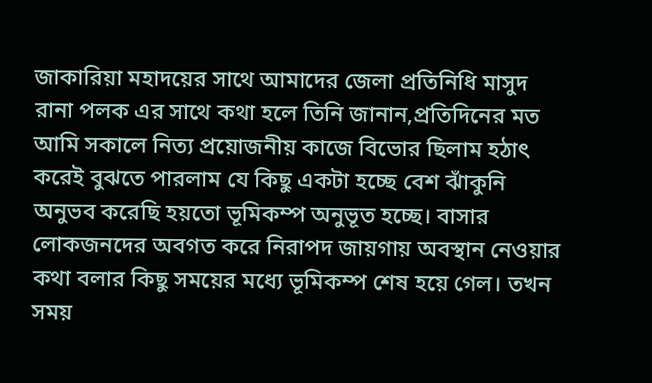জাকারিয়া মহাদয়ের সাথে আমাদের জেলা প্রতিনিধি মাসুদ রানা পলক এর সাথে কথা হলে তিনি জানান,প্রতিদিনের মত আমি সকালে নিত্য প্রয়োজনীয় কাজে বিভোর ছিলাম হঠাৎ করেই বুঝতে পারলাম যে কিছু একটা হচ্ছে বেশ ঝাঁকুনি অনুভব করেছি হয়তো ভূমিকম্প অনুভূত হচ্ছে। বাসার লোকজনদের অবগত করে নিরাপদ জায়গায় অবস্থান নেওয়ার কথা বলার কিছু সময়ের মধ্যে ভূমিকম্প শেষ হয়ে গেল। তখন সময়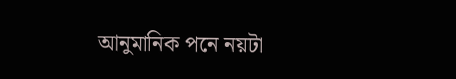আনুমানিক পনে নয়টা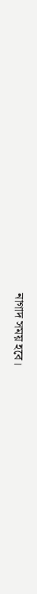নাগাদ সময় হবে।